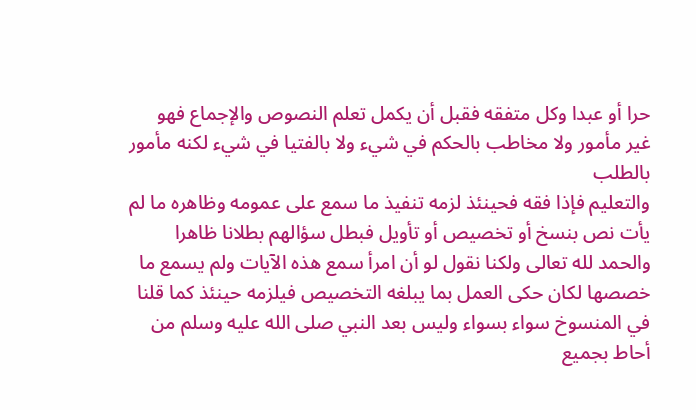حرا أو عبدا وكل متفقه فقبل أن يكمل تعلم النصوص والإجماع فهو غير مأمور ولا مخاطب بالحكم في شيء ولا بالفتيا في شيء لكنه مأمور بالطلب
والتعليم فإذا فقه فحينئذ لزمه تنفيذ ما سمع على عمومه وظاهره ما لم يأت نص بنسخ أو تخصيص أو تأويل فبطل سؤالهم بطلانا ظاهرا والحمد لله تعالى ولكنا نقول لو أن امرأ سمع هذه الآيات ولم يسمع ما خصصها لكان حكى العمل بما يبلغه التخصيص فيلزمه حينئذ كما قلنا في المنسوخ سواء بسواء وليس بعد النبي صلى الله عليه وسلم من أحاط بجميع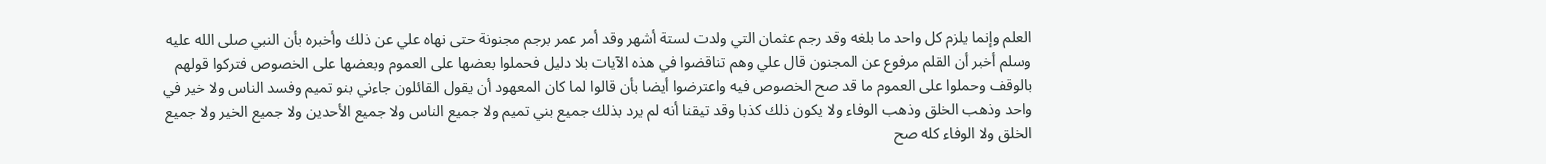العلم وإنما يلزم كل واحد ما بلغه وقد رجم عثمان التي ولدت لستة أشهر وقد أمر عمر برجم مجنونة حتى نهاه علي عن ذلك وأخبره بأن النبي صلى الله عليه وسلم أخبر أن القلم مرفوع عن المجنون قال علي وهم تناقضوا في هذه الآيات بلا دليل فحملوا بعضها على العموم وبعضها على الخصوص فتركوا قولهم بالوقف وحملوا على العموم ما قد صح الخصوص فيه واعترضوا أيضا بأن قالوا لما كان المعهود أن يقول القائلون جاءني بنو تميم وفسد الناس ولا خير في واحد وذهب الخلق وذهب الوفاء ولا يكون ذلك كذبا وقد تيقنا أنه لم يرد بذلك جميع بني تميم ولا جميع الناس ولا جميع الأحدين ولا جميع الخير ولا جميع الخلق ولا الوفاء كله صح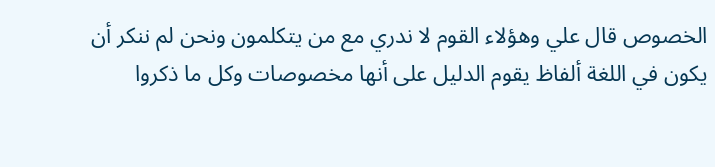الخصوص قال علي وهؤلاء القوم لا ندري مع من يتكلمون ونحن لم ننكر أن يكون في اللغة ألفاظ يقوم الدليل على أنها مخصوصات وكل ما ذكروا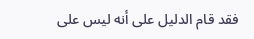فقد قام الدليل على أنه ليس على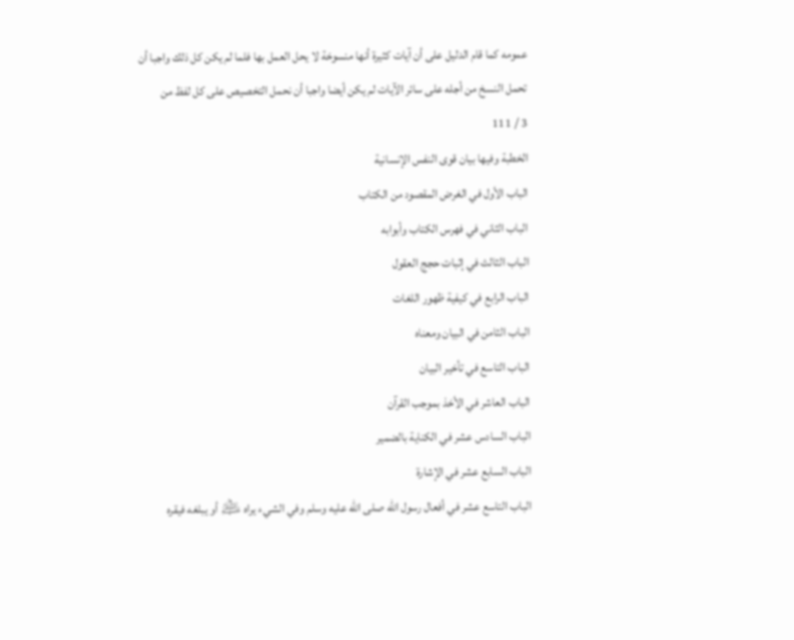عمومه كما قام الدليل على أن آيات كثيرة أنها منسوخة لا يحل العمل بها فلما لم يكن كل ذلك واجبا أن تحمل النسخ من أجله على سائر الآيات لم يكن أيضا واجبا أن نحمل التخصيص على كل لفظ من
3 / 111
الخطبة وفيها بيان قوى النفس الإنسانية
الباب الأول في الغرض المقصود من الكتاب
الباب الثاني في فهرس الكتاب وأبوابه
الباب الثالث في إثبات حجج العقول
الباب الرابع في كيفية ظهور اللغات
الباب الثامن في البيان ومعناه
الباب التاسع في تأخير البيان
الباب العاشر في الأخذ بموجب القرآن
الباب السادس عشر في الكناية بالضمير
الباب السابع عشر في الإشارة
الباب التاسع عشر في أفعال رسول الله صلى الله عليه وسلم وفي الشيء يراه ﵇ أو يبلغه فيقره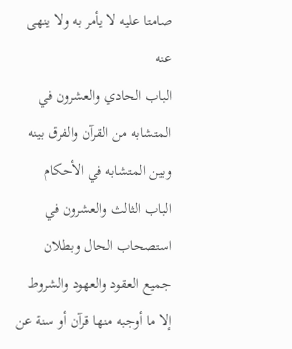صامتا عليه لا يأمر به ولا ينهى عنه
الباب الحادي والعشرون في المتشابه من القرآن والفرق بينه وبين المتشابه في الأحكام
الباب الثالث والعشرون في استصحاب الحال وبطلان جميع العقود والعهود والشروط إلا ما أوجبه منها قرآن أو سنة عن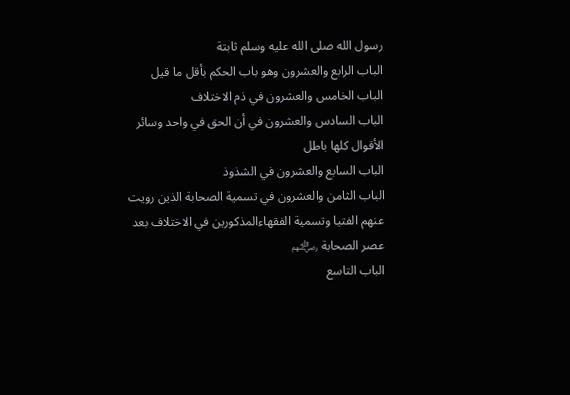رسول الله صلى الله عليه وسلم ثابتة
الباب الرابع والعشرون وهو باب الحكم بأقل ما قيل
الباب الخامس والعشرون في ذم الاختلاف
الباب السادس والعشرون في أن الحق في واحد وسائر الأقوال كلها باطل
الباب السابع والعشرون في الشذوذ
الباب الثامن والعشرون في تسمية الصحابة الذين رويت عنهم الفتيا وتسمية الفقهاءالمذكورين في الاختلاف بعد عصر الصحابة ﵃
الباب التاسع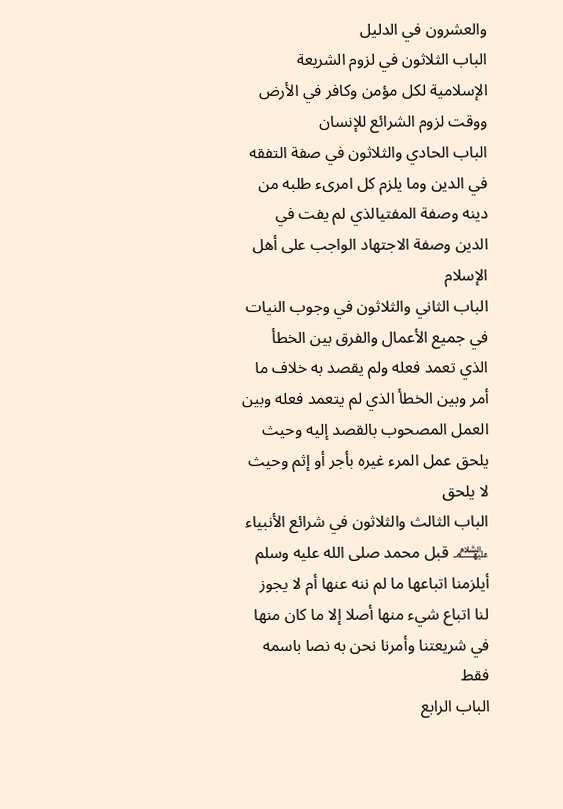والعشرون في الدليل
الباب الثلاثون في لزوم الشريعة الإسلامية لكل مؤمن وكافر في الأرض ووقت لزوم الشرائع للإنسان
الباب الحادي والثلاثون في صفة التفقه في الدين وما يلزم كل امرىء طلبه من دينه وصفة المفتيالذي لم يفت في الدين وصفة الاجتهاد الواجب على أهل الإسلام
الباب الثاني والثلاثون في وجوب النيات في جميع الأعمال والفرق بين الخطأ الذي تعمد فعله ولم يقصد به خلاف ما أمر وبين الخطأ الذي لم يتعمد فعله وبين العمل المصحوب بالقصد إليه وحيث يلحق عمل المرء غيره بأجر أو إثم وحيث لا يلحق
الباب الثالث والثلاثون في شرائع الأنبياء ﵈ قبل محمد صلى الله عليه وسلم أيلزمنا اتباعها ما لم ننه عنها أم لا يجوز لنا اتباع شيء منها أصلا إلا ما كان منها في شريعتنا وأمرنا نحن به نصا باسمه فقط
الباب الرابع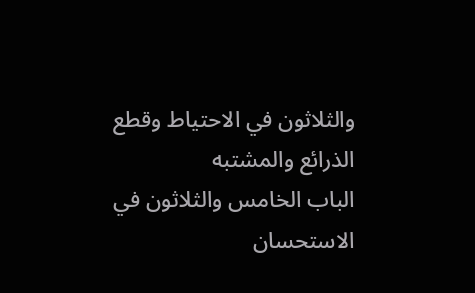والثلاثون في الاحتياط وقطع الذرائع والمشتبه
الباب الخامس والثلاثون في الاستحسان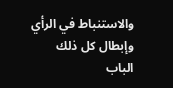والاستنباط في الرأي وإبطال كل ذلك
الباب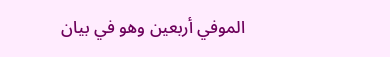الموفي أربعين وهو في بيان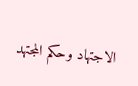الاجتهاد وحكم المجتهد